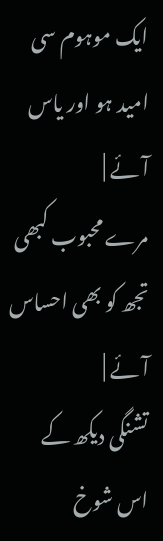ایک موہوم سی امید ہو اور یاس آئے |
مرے محبوب کبھی تجھ کو بھی احساس آئے |
تشنگی دیکھ کے اس شوخ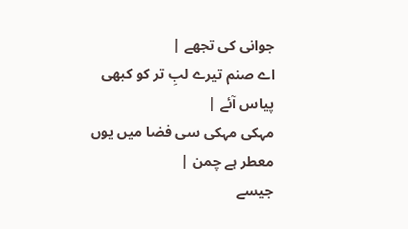جوانی کی تجھے |
اے صنم تیرے لبِ تر کو کبھی پیاس آئے |
مہکی مہکی سی فضا میں یوں معطر ہے چمن |
جیسے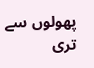پھولوں سے تری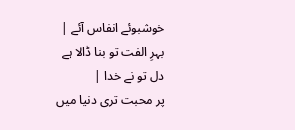خوشبوئے انفاس آئے |
بہرِ الفت تو بنا ڈالا ہے دل تو نے خدا |
پر محبت تری دنیا میں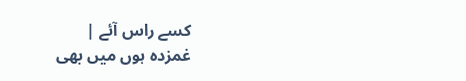کسے راس آئے |
غمزدہ ہوں میں بھی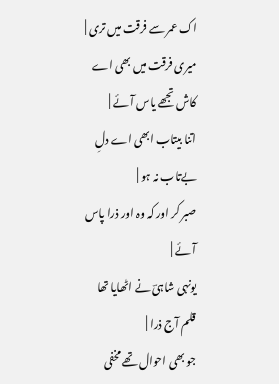اک عمر سے فرقت میں تری |
میری فرقت میں بھی اے کاش تجھے یاس آئے |
اتنا بیتاب ابھی اے دلِ بےتاب نہ ہو |
صبر کر اور کہ وہ اور ذرا پاس آئے |
یونہی شاہیؔ نے اٹھایا تھا قلم آج ذرا |
جو بھی احوال تھے مخفی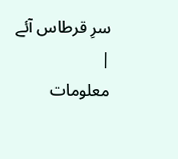سرِ قرطاس آئے |
معلومات